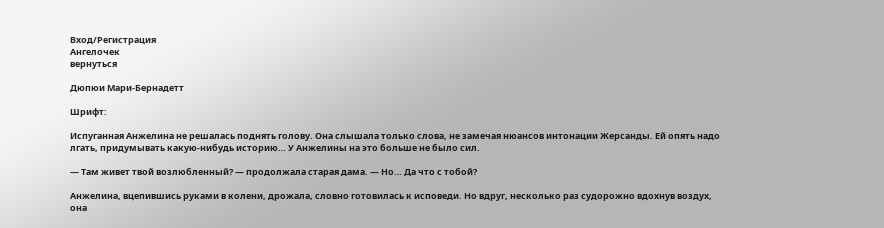Вход/Регистрация
Ангелочек
вернуться

Дюпюи Мари-Бернадетт

Шрифт:

Испуганная Анжелина не решалась поднять голову. Она слышала только слова, не замечая нюансов интонации Жерсанды. Ей опять надо лгать, придумывать какую-нибудь историю… У Анжелины на это больше не было сил.

— Там живет твой возлюбленный? — продолжала старая дама. — Но… Да что с тобой?

Анжелина, вцепившись руками в колени, дрожала, словно готовилась к исповеди. Но вдруг, несколько раз судорожно вдохнув воздух, она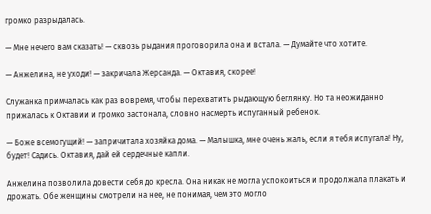громко разрыдалась.

— Мне нечего вам сказать! — сквозь рыдания проговорила она и встала. — Думайте что хотите.

— Анжелина, не уходи! — закричала Жерсанда. — Октавия, скорее!

Служанка примчалась как раз вовремя, чтобы перехватить рыдающую беглянку. Но та неожиданно прижалась к Октавии и громко застонала, словно насмерть испуганный ребенок.

— Боже всемогущий! — запричитала хозяйка дома. — Малышка, мне очень жаль, если я тебя испугала! Ну, будет! Садись. Октавия, дай ей сердечные капли.

Анжелина позволила довести себя до кресла. Она никак не могла успокоиться и продолжала плакать и дрожать. Обе женщины смотрели на нее, не понимая, чем это могло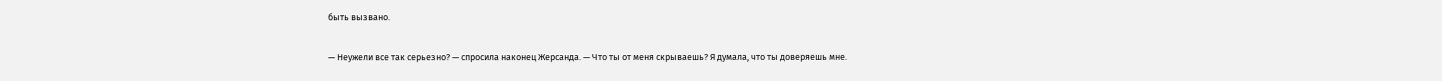быть вызвано.

— Неужели все так серьезно? — спросила наконец Жерсанда. — Что ты от меня скрываешь? Я думала, что ты доверяешь мне.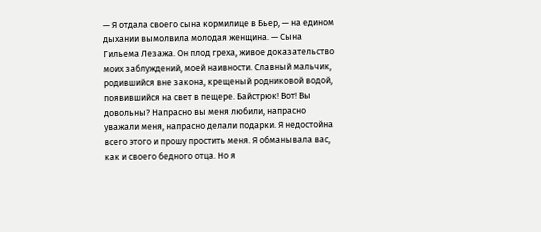— Я отдала своего сына кормилице в Бьер, — на едином дыхании вымолвила молодая женщина. — Сына Гильема Лезажа. Он плод греха, живое доказательство моих заблуждений, моей наивности. Славный мальчик, родившийся вне закона, крещеный родниковой водой, появившийся на свет в пещере. Байстрюк! Вот! Вы довольны? Напрасно вы меня любили, напрасно уважали меня, напрасно делали подарки. Я недостойна всего этого и прошу простить меня. Я обманывала вас, как и своего бедного отца. Но я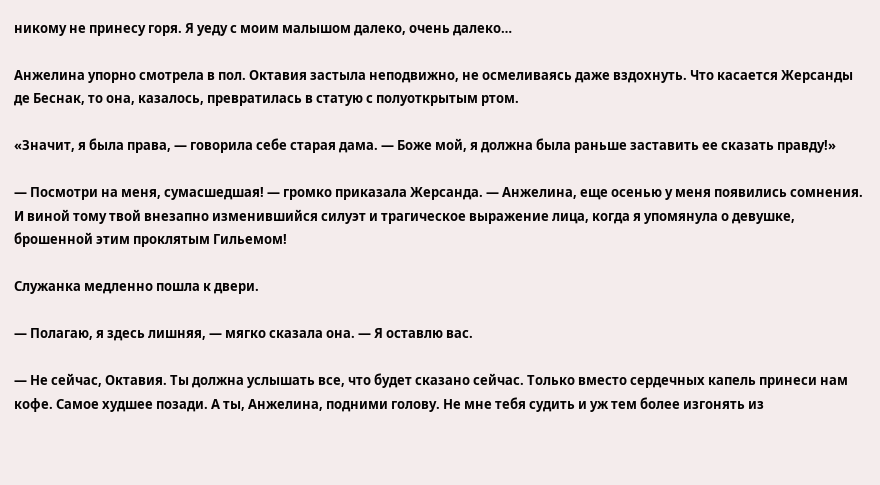никому не принесу горя. Я уеду с моим малышом далеко, очень далеко…

Анжелина упорно смотрела в пол. Октавия застыла неподвижно, не осмеливаясь даже вздохнуть. Что касается Жерсанды де Беснак, то она, казалось, превратилась в статую с полуоткрытым ртом.

«Значит, я была права, — говорила себе старая дама. — Боже мой, я должна была раньше заставить ее сказать правду!»

— Посмотри на меня, сумасшедшая! — громко приказала Жерсанда. — Анжелина, еще осенью у меня появились сомнения. И виной тому твой внезапно изменившийся силуэт и трагическое выражение лица, когда я упомянула о девушке, брошенной этим проклятым Гильемом!

Служанка медленно пошла к двери.

— Полагаю, я здесь лишняя, — мягко сказала она. — Я оставлю вас.

— Не сейчас, Октавия. Ты должна услышать все, что будет сказано сейчас. Только вместо сердечных капель принеси нам кофе. Самое худшее позади. А ты, Анжелина, подними голову. Не мне тебя судить и уж тем более изгонять из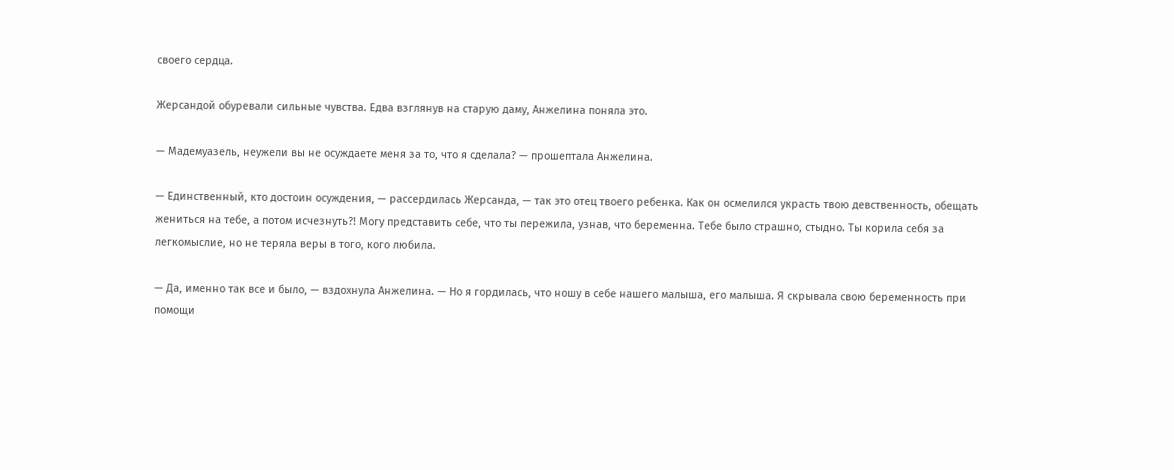своего сердца.

Жерсандой обуревали сильные чувства. Едва взглянув на старую даму, Анжелина поняла это.

— Мадемуазель, неужели вы не осуждаете меня за то, что я сделала? — прошептала Анжелина.

— Единственный, кто достоин осуждения, — рассердилась Жерсанда, — так это отец твоего ребенка. Как он осмелился украсть твою девственность, обещать жениться на тебе, а потом исчезнуть?! Могу представить себе, что ты пережила, узнав, что беременна. Тебе было страшно, стыдно. Ты корила себя за легкомыслие, но не теряла веры в того, кого любила.

— Да, именно так все и было, — вздохнула Анжелина. — Но я гордилась, что ношу в себе нашего малыша, его малыша. Я скрывала свою беременность при помощи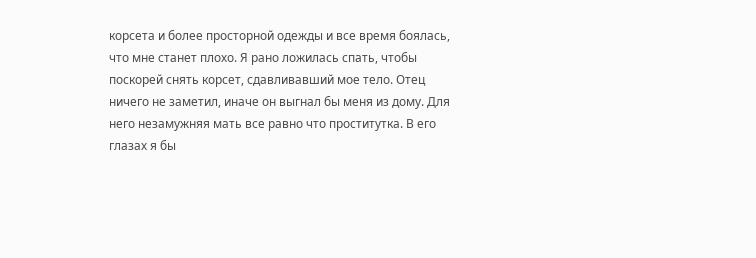корсета и более просторной одежды и все время боялась, что мне станет плохо. Я рано ложилась спать, чтобы поскорей снять корсет, сдавливавший мое тело. Отец ничего не заметил, иначе он выгнал бы меня из дому. Для него незамужняя мать все равно что проститутка. В его глазах я бы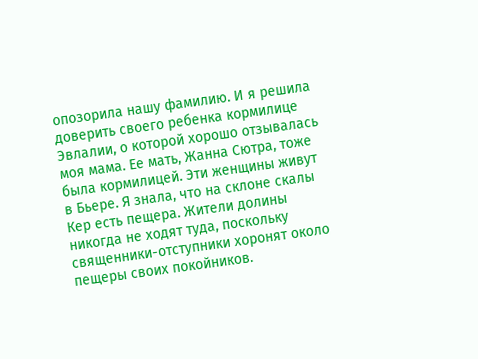опозорила нашу фамилию. И я решила доверить своего ребенка кормилице Эвлалии, о которой хорошо отзывалась моя мама. Ее мать, Жанна Сютра, тоже была кормилицей. Эти женщины живут в Бьере. Я знала, что на склоне скалы Кер есть пещера. Жители долины никогда не ходят туда, поскольку священники-отступники хоронят около пещеры своих покойников.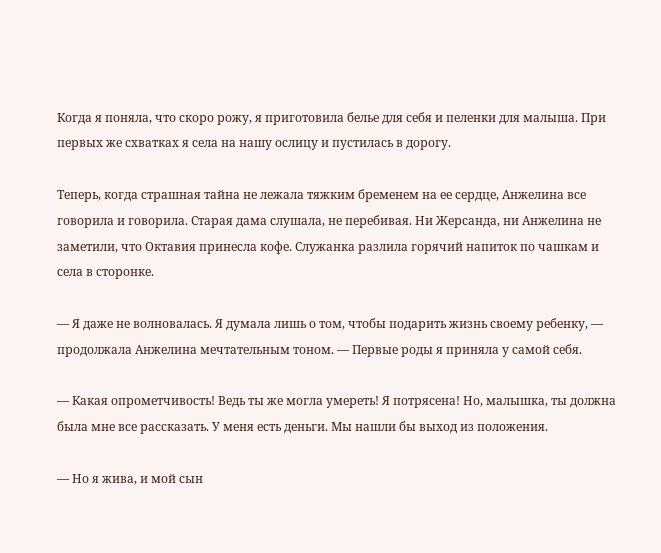Когда я поняла, что скоро рожу, я приготовила белье для себя и пеленки для малыша. При первых же схватках я села на нашу ослицу и пустилась в дорогу.

Теперь, когда страшная тайна не лежала тяжким бременем на ее сердце, Анжелина все говорила и говорила. Старая дама слушала, не перебивая. Ни Жерсанда, ни Анжелина не заметили, что Октавия принесла кофе. Служанка разлила горячий напиток по чашкам и села в сторонке.

— Я даже не волновалась. Я думала лишь о том, чтобы подарить жизнь своему ребенку, — продолжала Анжелина мечтательным тоном. — Первые роды я приняла у самой себя.

— Какая опрометчивость! Ведь ты же могла умереть! Я потрясена! Но, малышка, ты должна была мне все рассказать. У меня есть деньги. Мы нашли бы выход из положения.

— Но я жива, и мой сын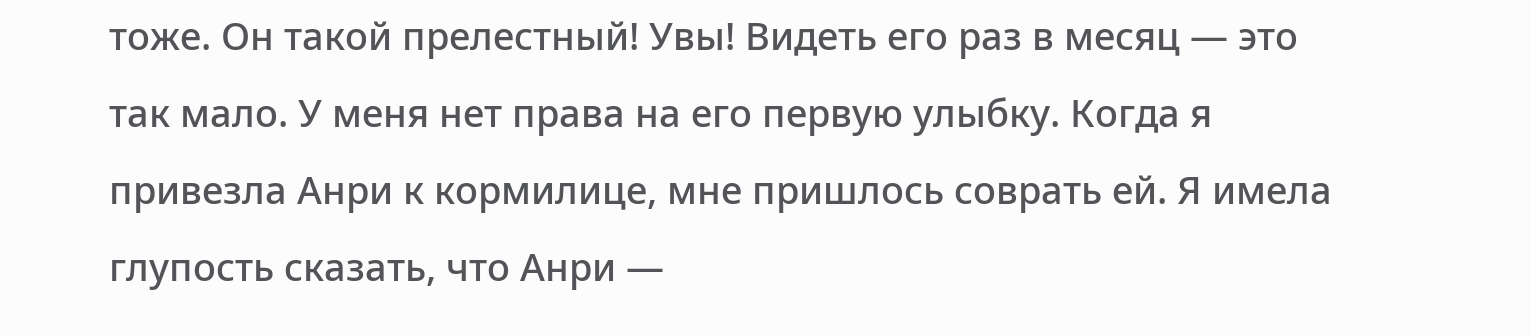тоже. Он такой прелестный! Увы! Видеть его раз в месяц — это так мало. У меня нет права на его первую улыбку. Когда я привезла Анри к кормилице, мне пришлось соврать ей. Я имела глупость сказать, что Анри —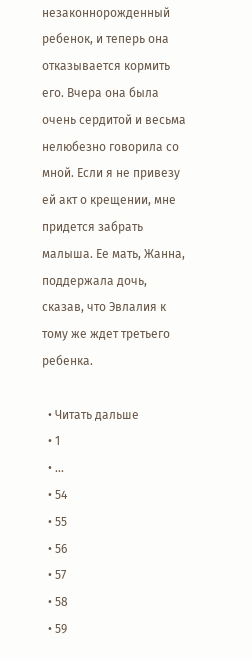незаконнорожденный ребенок, и теперь она отказывается кормить его. Вчера она была очень сердитой и весьма нелюбезно говорила со мной. Если я не привезу ей акт о крещении, мне придется забрать малыша. Ее мать, Жанна, поддержала дочь, сказав, что Эвлалия к тому же ждет третьего ребенка.

  • Читать дальше
  • 1
  • ...
  • 54
  • 55
  • 56
  • 57
  • 58
  • 59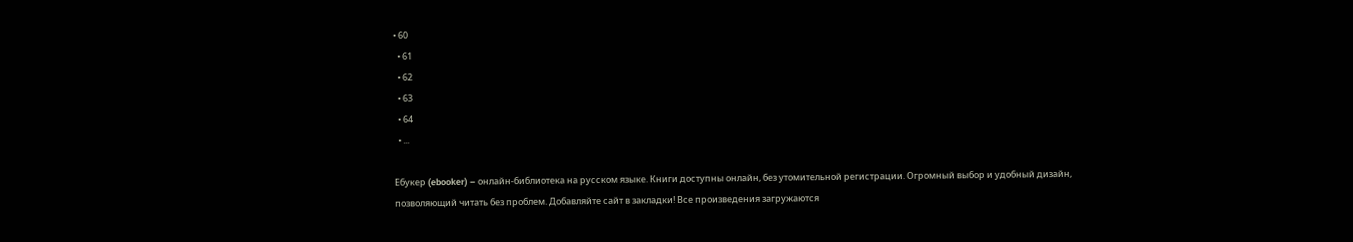• 60
  • 61
  • 62
  • 63
  • 64
  • ...

Ебукер (ebooker) – онлайн-библиотека на русском языке. Книги доступны онлайн, без утомительной регистрации. Огромный выбор и удобный дизайн, позволяющий читать без проблем. Добавляйте сайт в закладки! Все произведения загружаются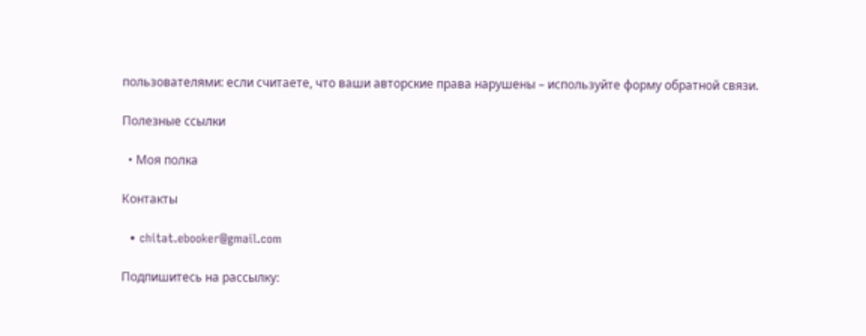пользователями: если считаете, что ваши авторские права нарушены – используйте форму обратной связи.

Полезные ссылки

  • Моя полка

Контакты

  • chitat.ebooker@gmail.com

Подпишитесь на рассылку: